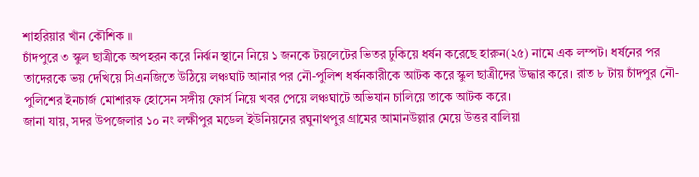শাহরিয়ার খাঁন কৌশিক ॥
চাঁদপুরে ৩ স্কুল ছাত্রীকে অপহরন করে নির্ঝন স্থানে নিয়ে ১ জনকে টয়লেটের ভিতর ঢুকিয়ে ধর্ষন করেছে হারুন(২৫) নামে এক লম্পট। ধর্ষনের পর তাদেরকে ভয় দেখিয়ে সিএনজিতে উঠিয়ে লঞ্চঘাট আনার পর নৌ-পুলিশ ধর্ষনকারীকে আটক করে স্কুল ছাত্রীদের উদ্ধার করে। রাত ৮ টায় চাঁদপুর নৌ-পুলিশের ইনচার্জ মোশারফ হোসেন সঙ্গীয় ফোর্স নিয়ে খবর পেয়ে লঞ্চঘাটে অভিযান চালিয়ে তাকে আটক করে।
জানা যায়, সদর উপজেলার ১০ নং লক্ষীপুর মডেল ইউনিয়নের রঘুনাথপুর গ্রামের আমানউল্লার মেয়ে উত্তর বালিয়া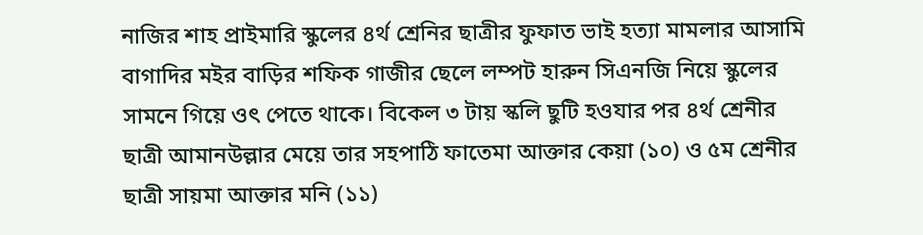নাজির শাহ প্রাইমারি স্কুলের ৪র্থ শ্রেনির ছাত্রীর ফুফাত ভাই হত্যা মামলার আসামি বাগাদির মইর বাড়ির শফিক গাজীর ছেলে লম্পট হারুন সিএনজি নিয়ে স্কুলের সামনে গিয়ে ওৎ পেতে থাকে। বিকেল ৩ টায় স্কলি ছুটি হওযার পর ৪র্থ শ্রেনীর ছাত্রী আমানউল্লার মেয়ে তার সহপাঠি ফাতেমা আক্তার কেয়া (১০) ও ৫ম শ্রেনীর ছাত্রী সায়মা আক্তার মনি (১১)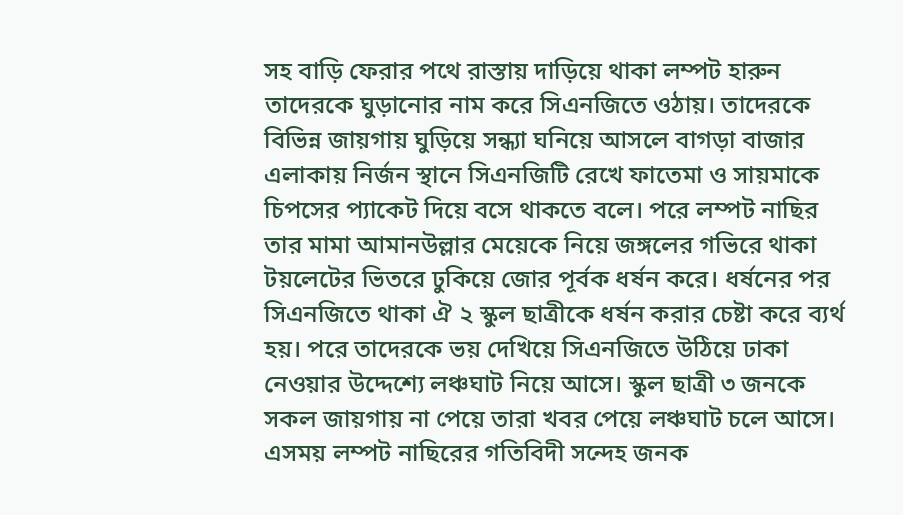সহ বাড়ি ফেরার পথে রাস্তায় দাড়িয়ে থাকা লম্পট হারুন তাদেরকে ঘুড়ানোর নাম করে সিএনজিতে ওঠায়। তাদেরকে বিভিন্ন জায়গায় ঘুড়িয়ে সন্ধ্যা ঘনিয়ে আসলে বাগড়া বাজার এলাকায় নির্জন স্থানে সিএনজিটি রেখে ফাতেমা ও সায়মাকে চিপসের প্যাকেট দিয়ে বসে থাকতে বলে। পরে লম্পট নাছির তার মামা আমানউল্লার মেয়েকে নিয়ে জঙ্গলের গভিরে থাকা টয়লেটের ভিতরে ঢুকিয়ে জোর পূর্বক ধর্ষন করে। ধর্ষনের পর সিএনজিতে থাকা ঐ ২ স্কুল ছাত্রীকে ধর্ষন করার চেষ্টা করে ব্যর্থ হয়। পরে তাদেরকে ভয় দেখিয়ে সিএনজিতে উঠিয়ে ঢাকা নেওয়ার উদ্দেশ্যে লঞ্চঘাট নিয়ে আসে। স্কুল ছাত্রী ৩ জনকে সকল জায়গায় না পেয়ে তারা খবর পেয়ে লঞ্চঘাট চলে আসে। এসময় লম্পট নাছিরের গতিবিদী সন্দেহ জনক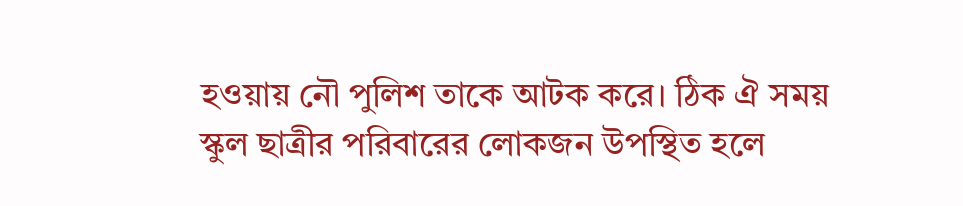হওয়ায় নৌ পুলিশ তাকে আটক করে। ঠিক ঐ সময় স্কুল ছাত্রীর পরিবারের লোকজন উপস্থিত হলে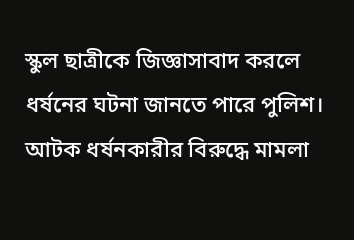স্কুল ছাত্রীকে জিজ্ঞাসাবাদ করলে ধর্ষনের ঘটনা জানতে পারে পুলিশ। আটক ধর্ষনকারীর বিরুদ্ধে মামলা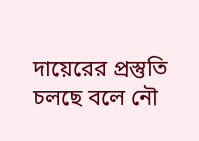দায়েরের প্রস্তুতি চলছে বলে নৌ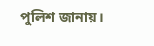পুলিশ জানায়।